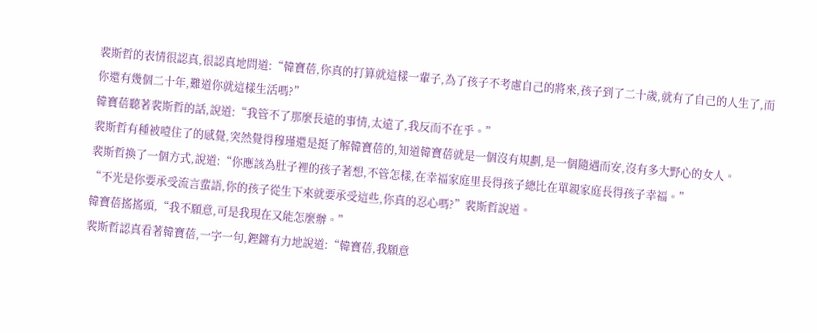裴斯哲的表情很認真,很認真地問道:“韓寶蓓,你真的打算就這樣一輩子,為了孩子不考慮自己的將來,孩子到了二十歲,就有了自己的人生了,而你還有幾個二十年,難道你就這樣生活嗎?”
韓寶蓓聽著裴斯哲的話,說道:“我管不了那麼長遠的事情,太遠了,我反而不在乎。”
裴斯哲有種被噎住了的感覺,突然覺得穆瑾還是挺了解韓寶蓓的,知道韓寶蓓就是一個沒有規劃,是一個隨遇而安,沒有多大野心的女人。
裴斯哲換了一個方式,說道:“你應該為肚子裡的孩子著想,不管怎樣,在幸福家庭里長得孩子總比在單親家庭長得孩子幸福。”
“不光是你要承受流言蜚語,你的孩子從生下來就要承受這些,你真的忍心嗎?”裴斯哲說道。
韓寶蓓搖搖頭,“我不願意,可是我現在又能怎麼辦。”
裴斯哲認真看著韓寶蓓,一字一句,鏗鏘有力地說道:“韓寶蓓,我願意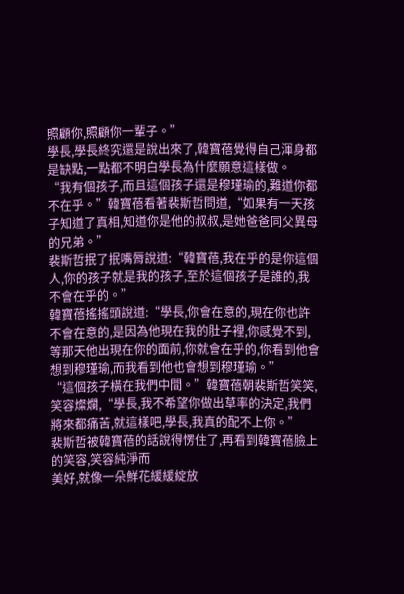照顧你,照顧你一輩子。”
學長,學長終究還是說出來了,韓寶蓓覺得自己渾身都是缺點,一點都不明白學長為什麼願意這樣做。
“我有個孩子,而且這個孩子還是穆瑾瑜的,難道你都不在乎。”韓寶蓓看著裴斯哲問道,“如果有一天孩子知道了真相,知道你是他的叔叔,是她爸爸同父異母的兄弟。”
裴斯哲抿了抿嘴脣說道:“韓寶蓓,我在乎的是你這個人,你的孩子就是我的孩子,至於這個孩子是誰的,我不會在乎的。”
韓寶蓓搖搖頭說道:“學長,你會在意的,現在你也許不會在意的,是因為他現在我的肚子裡,你感覺不到,等那天他出現在你的面前,你就會在乎的,你看到他會想到穆瑾瑜,而我看到他也會想到穆瑾瑜。”
“這個孩子橫在我們中間。”韓寶蓓朝裴斯哲笑笑,笑容燦爛,“學長,我不希望你做出草率的決定,我們將來都痛苦,就這樣吧,學長,我真的配不上你。”
裴斯哲被韓寶蓓的話說得愣住了,再看到韓寶蓓臉上的笑容,笑容純淨而
美好,就像一朵鮮花緩緩綻放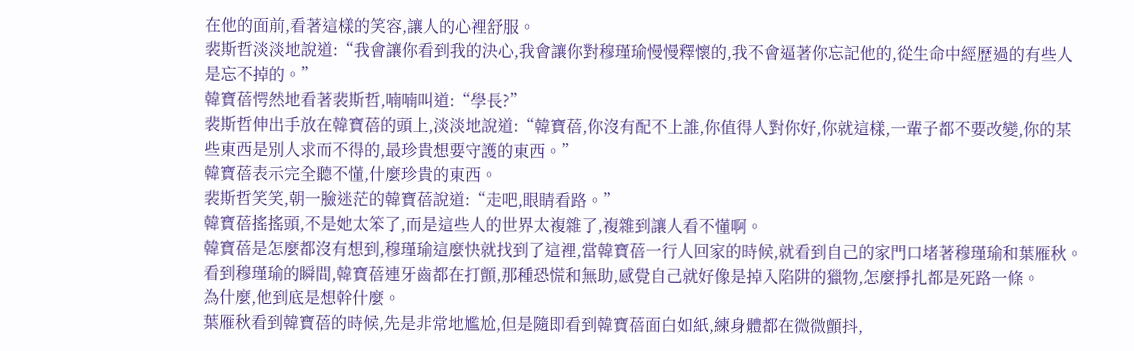在他的面前,看著這樣的笑容,讓人的心裡舒服。
裴斯哲淡淡地說道:“我會讓你看到我的決心,我會讓你對穆瑾瑜慢慢釋懷的,我不會逼著你忘記他的,從生命中經歷過的有些人是忘不掉的。”
韓寶蓓愕然地看著裴斯哲,喃喃叫道:“學長?”
裴斯哲伸出手放在韓寶蓓的頭上,淡淡地說道:“韓寶蓓,你沒有配不上誰,你值得人對你好,你就這樣,一輩子都不要改變,你的某些東西是別人求而不得的,最珍貴想要守護的東西。”
韓寶蓓表示完全聽不懂,什麼珍貴的東西。
裴斯哲笑笑,朝一臉迷茫的韓寶蓓說道:“走吧,眼睛看路。”
韓寶蓓搖搖頭,不是她太笨了,而是這些人的世界太複雜了,複雜到讓人看不懂啊。
韓寶蓓是怎麼都沒有想到,穆瑾瑜這麼快就找到了這裡,當韓寶蓓一行人回家的時候,就看到自己的家門口堵著穆瑾瑜和葉雁秋。
看到穆瑾瑜的瞬間,韓寶蓓連牙齒都在打顫,那種恐慌和無助,感覺自己就好像是掉入陷阱的獵物,怎麼掙扎都是死路一條。
為什麼,他到底是想幹什麼。
葉雁秋看到韓寶蓓的時候,先是非常地尷尬,但是隨即看到韓寶蓓面白如紙,練身體都在微微顫抖,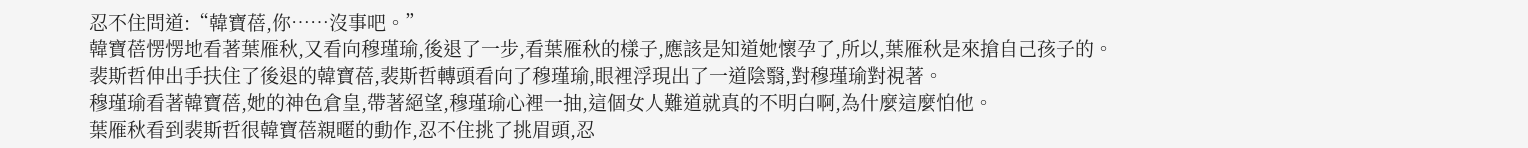忍不住問道:“韓寶蓓,你……沒事吧。”
韓寶蓓愣愣地看著葉雁秋,又看向穆瑾瑜,後退了一步,看葉雁秋的樣子,應該是知道她懷孕了,所以,葉雁秋是來搶自己孩子的。
裴斯哲伸出手扶住了後退的韓寶蓓,裴斯哲轉頭看向了穆瑾瑜,眼裡浮現出了一道陰翳,對穆瑾瑜對視著。
穆瑾瑜看著韓寶蓓,她的神色倉皇,帶著絕望,穆瑾瑜心裡一抽,這個女人難道就真的不明白啊,為什麼這麼怕他。
葉雁秋看到裴斯哲很韓寶蓓親暱的動作,忍不住挑了挑眉頭,忍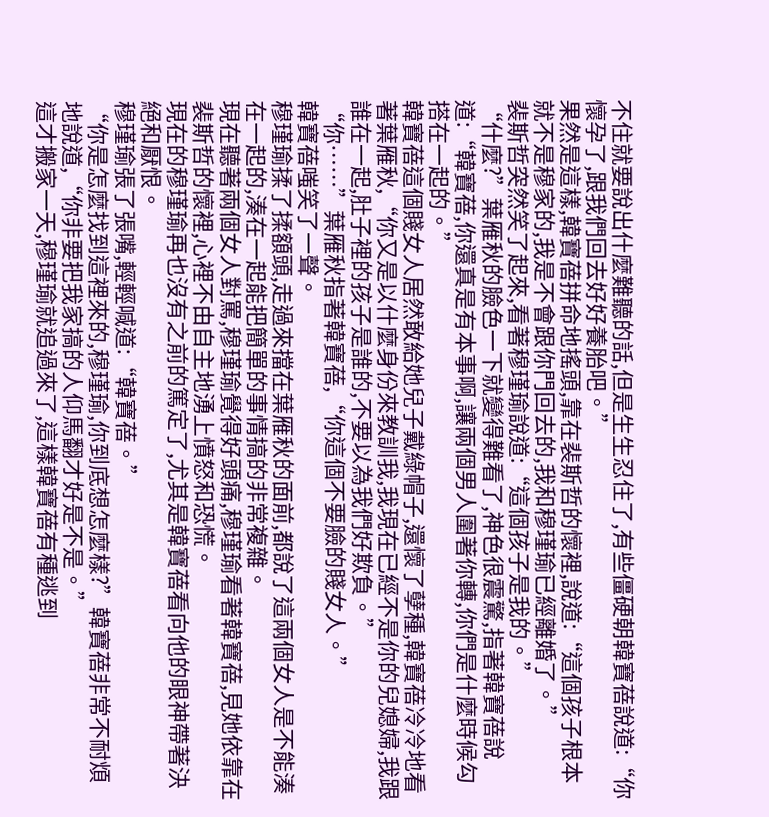不住就要說出什麼難聽的話,但是生生忍住了,有些僵硬朝韓寶蓓說道:“你懷孕了,跟我們回去好好養胎吧。”
果然是這樣,韓寶蓓拼命地搖頭,靠在裴斯哲的懷裡,說道:“這個孩子根本就不是穆家的,我是不會跟你門回去的,我和穆瑾瑜已經離婚了。”
裴斯哲突然笑了起來,看著穆瑾瑜說道:“這個孩子是我的。”
“什麼?”葉雁秋的臉色一下就變得難看了,神色很震驚,指著韓寶蓓說道:“韓寶蓓,你還真是有本事啊,讓兩個男人圍著你轉,你們是什麼時候勾搭在一起的。”
韓寶蓓這個賤女人居然敢給她兒子戴綠帽子,還懷了孽種,韓寶蓓冷冷地看著葉雁秋,“你又是以什麼身份來教訓我,我現在已經不是你的兒媳婦,我跟誰在一起,肚子裡的孩子是誰的,不要以為我們好欺負。”
“你……”葉雁秋指著韓寶蓓,“你這個不要臉的賤女人。”
韓寶蓓嗤笑了一聲。
穆瑾瑜揉了揉額頭,走過來擋在葉雁秋的面前,都說了這兩個女人是不能湊在一起的,湊在一起能把簡單的事情搞的非常複雜。
現在聽著兩個女人對罵,穆瑾瑜覺得好頭痛,穆瑾瑜看著韓寶蓓,見她依靠在裴斯哲的懷裡,心裡不由自主地湧上憤怒和恐慌。
現在的穆瑾瑜再也沒有之前的篤定了,尤其是韓寶蓓看向他的眼神帶著決絕和厭恨。
穆瑾瑜張了張嘴,輕輕喊道:“韓寶蓓。”
“你是怎麼找到這裡來的,穆瑾瑜,你到底想怎麼樣?”韓寶蓓非常不耐煩地說道,“你非要把我家搞的人仰馬翻才好是不是。”
這才搬家一天,穆瑾瑜就追過來了,這樣韓寶蓓有種逃到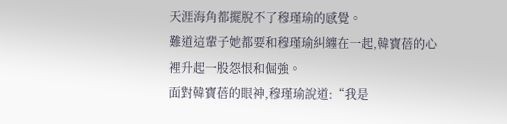天涯海角都擺脫不了穆瑾瑜的感覺。
難道這輩子她都要和穆瑾瑜糾纏在一起,韓寶蓓的心裡升起一股怨恨和倔強。
面對韓寶蓓的眼神,穆瑾瑜說道:“我是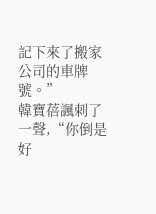記下來了搬家公司的車牌號。”
韓寶蓓諷刺了一聲,“你倒是好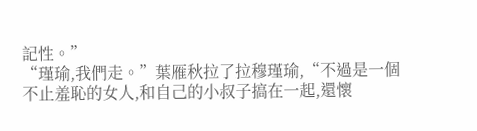記性。”
“瑾瑜,我們走。”葉雁秋拉了拉穆瑾瑜,“不過是一個不止羞恥的女人,和自己的小叔子搞在一起,還懷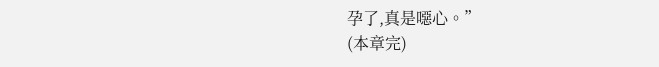孕了,真是噁心。”
(本章完)